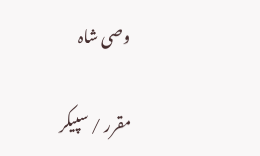وصی شاہ

مقرر / سپیکر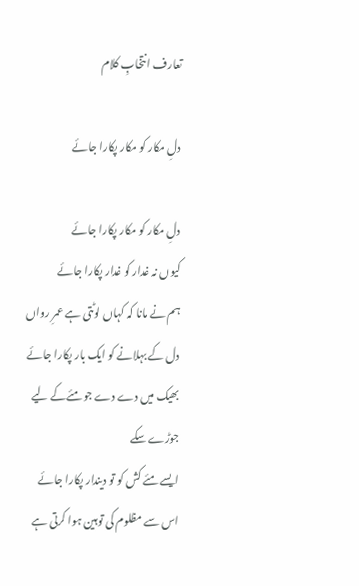تعارف انتخابِ کلام

دلِ مکار کو مکار پکارا جائے

دلِ مکار کو مکار پکارا جائے
کیوں نہ غدار کو غدار پکارا جائے
ہم نے مانا کہ کہاں لوٹتی ہے عمرِ رواں
دل کے بہلانے کو ایک بار پکارا جائے
بھیک میں دے دے جو مئےکے لیے جوڑے سکے
ایسے مئے کش کو تو دیندار پکارا جائے
اس سے مظلوم کی توہین ہوا کرتی ہے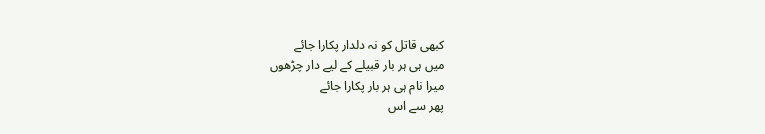کبھی قاتل کو نہ دلدار پکارا جائے
میں ہی ہر بار قبیلے کے لیے دار چڑھوں
میرا نام ہی ہر بار پکارا جائے
پھر سے اس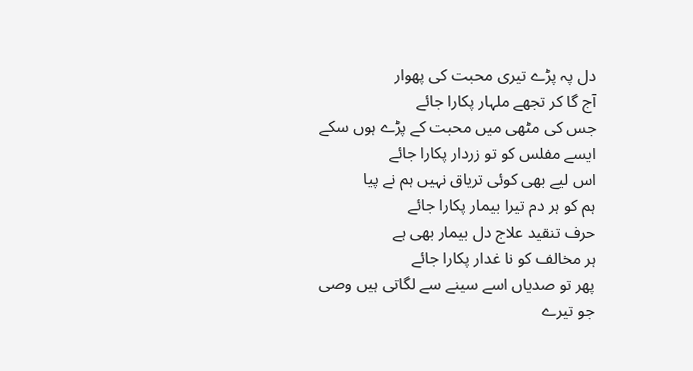دل پہ پڑے تیری محبت کی پھوار
آج گا کر تجھے ملہار پکارا جائے
جس کی مٹھی میں محبت کے پڑے ہوں سکے
ایسے مفلس کو تو زردار پکارا جائے
اس لیے بھی کوئی تریاق نہیں ہم نے پیا
ہم کو ہر دم تیرا بیمار پکارا جائے
حرف تنقید علاج دل بیمار بھی ہے
ہر مخالف کو نا غدار پکارا جائے
پھر تو صدیاں اسے سینے سے لگاتی ہیں وصی
جو تیرے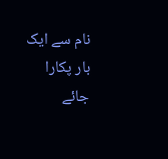نام سے ایک بار پکارا جائے